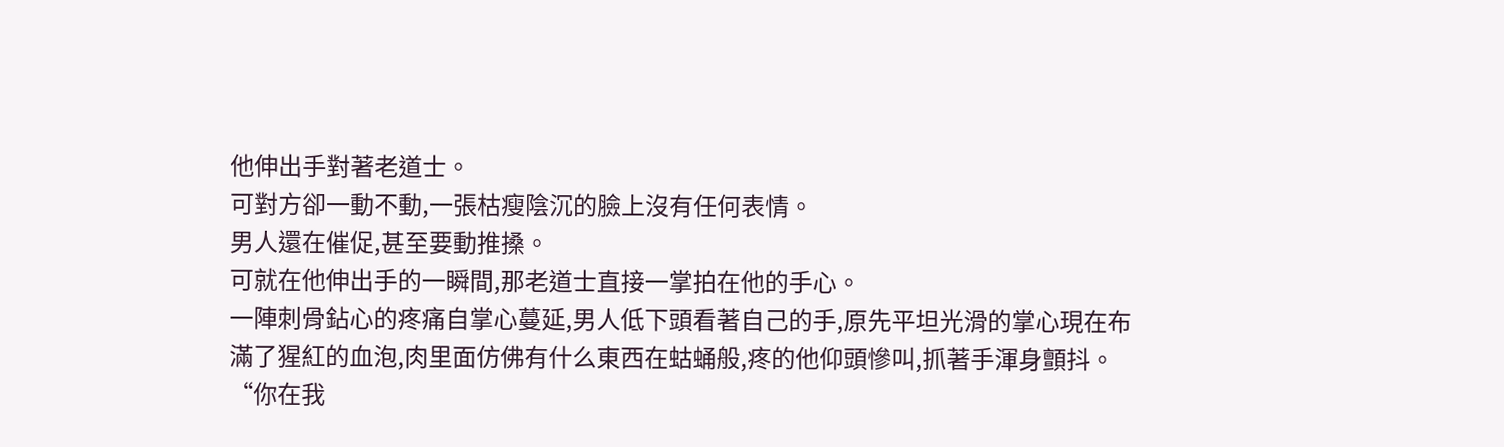他伸出手對著老道士。
可對方卻一動不動,一張枯瘦陰沉的臉上沒有任何表情。
男人還在催促,甚至要動推搡。
可就在他伸出手的一瞬間,那老道士直接一掌拍在他的手心。
一陣刺骨鉆心的疼痛自掌心蔓延,男人低下頭看著自己的手,原先平坦光滑的掌心現在布滿了猩紅的血泡,肉里面仿佛有什么東西在蛄蛹般,疼的他仰頭慘叫,抓著手渾身顫抖。
“你在我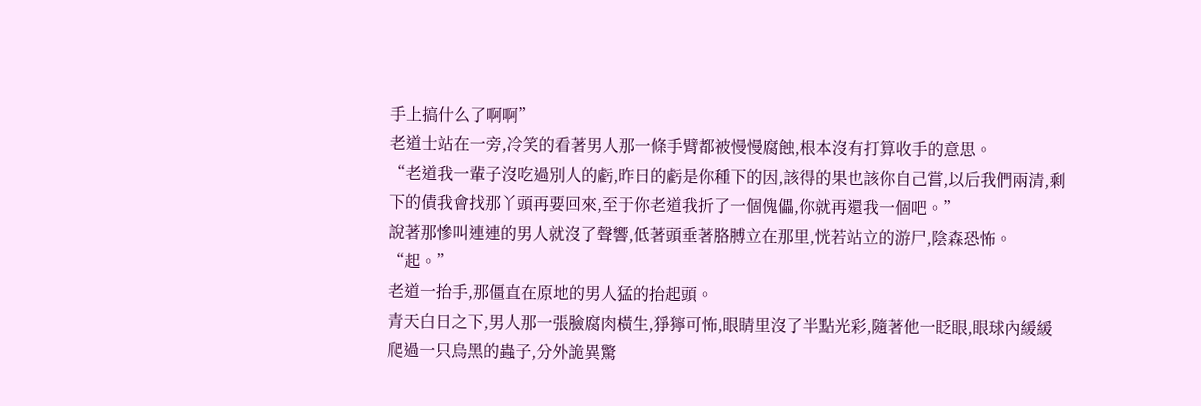手上搞什么了啊啊”
老道士站在一旁,冷笑的看著男人那一條手臂都被慢慢腐蝕,根本沒有打算收手的意思。
“老道我一輩子沒吃過別人的虧,昨日的虧是你種下的因,該得的果也該你自己嘗,以后我們兩清,剩下的債我會找那丫頭再要回來,至于你老道我折了一個傀儡,你就再還我一個吧。”
說著那慘叫連連的男人就沒了聲響,低著頭垂著胳膊立在那里,恍若站立的游尸,陰森恐怖。
“起。”
老道一抬手,那僵直在原地的男人猛的抬起頭。
青天白日之下,男人那一張臉腐肉橫生,猙獰可怖,眼睛里沒了半點光彩,隨著他一眨眼,眼球內緩緩爬過一只烏黑的蟲子,分外詭異驚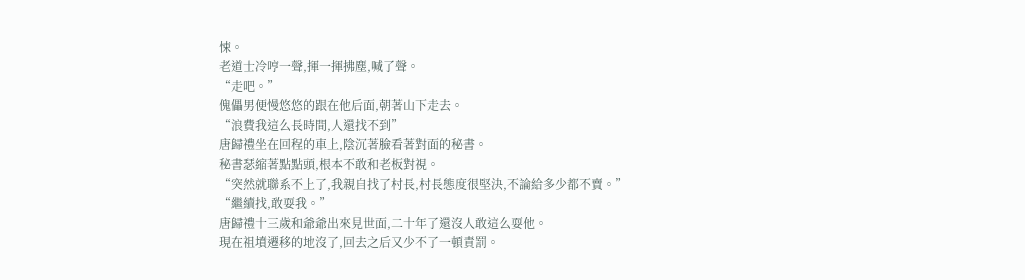悚。
老道士冷哼一聲,揮一揮拂塵,喊了聲。
“走吧。”
傀儡男便慢悠悠的跟在他后面,朝著山下走去。
“浪費我這么長時間,人還找不到”
唐歸禮坐在回程的車上,陰沉著臉看著對面的秘書。
秘書瑟縮著點點頭,根本不敢和老板對視。
“突然就聯系不上了,我親自找了村長,村長態度很堅決,不論給多少都不賣。”
“繼續找,敢耍我。”
唐歸禮十三歲和爺爺出來見世面,二十年了還沒人敢這么耍他。
現在祖墳遷移的地沒了,回去之后又少不了一頓責罰。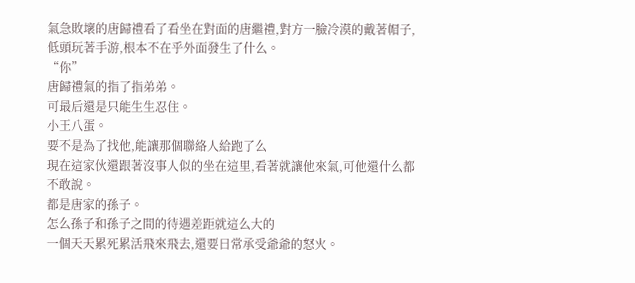氣急敗壞的唐歸禮看了看坐在對面的唐繼禮,對方一臉冷漠的戴著帽子,低頭玩著手游,根本不在乎外面發生了什么。
“你”
唐歸禮氣的指了指弟弟。
可最后還是只能生生忍住。
小王八蛋。
要不是為了找他,能讓那個聯絡人給跑了么
現在這家伙還跟著沒事人似的坐在這里,看著就讓他來氣,可他還什么都不敢說。
都是唐家的孫子。
怎么孫子和孫子之間的待遇差距就這么大的
一個天天累死累活飛來飛去,還要日常承受爺爺的怒火。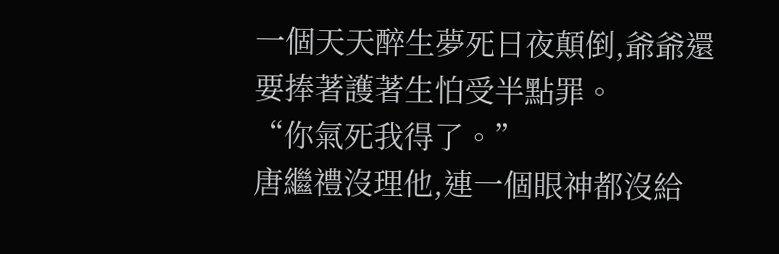一個天天醉生夢死日夜顛倒,爺爺還要捧著護著生怕受半點罪。
“你氣死我得了。”
唐繼禮沒理他,連一個眼神都沒給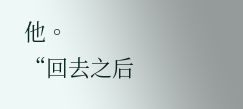他。
“回去之后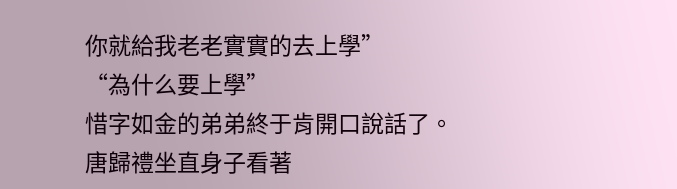你就給我老老實實的去上學”
“為什么要上學”
惜字如金的弟弟終于肯開口說話了。
唐歸禮坐直身子看著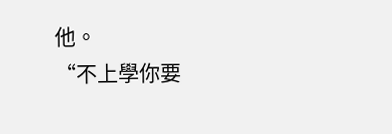他。
“不上學你要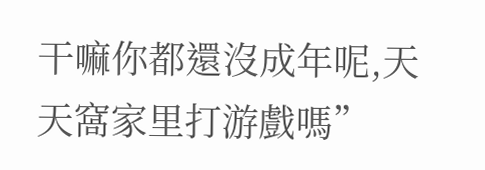干嘛你都還沒成年呢,天天窩家里打游戲嗎”